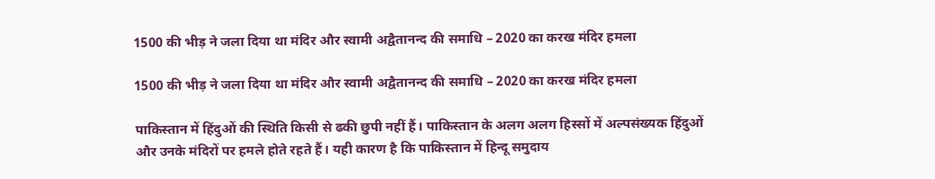1500 की भीड़ ने जला दिया था मंदिर और स्वामी अद्वैतानन्द की समाधि – 2020 का करख मंदिर हमला

1500 की भीड़ ने जला दिया था मंदिर और स्वामी अद्वैतानन्द की समाधि – 2020 का करख मंदिर हमला

पाकिस्तान में हिंदुओं की स्थिति किसी से ढकी छुपी नहीं हैं। पाकिस्तान के अलग अलग हिस्सों में अल्पसंख्यक हिंदुओं और उनके मंदिरों पर हमले होते रहते हैं। यही कारण है कि पाकिस्तान में हिन्दू समुदाय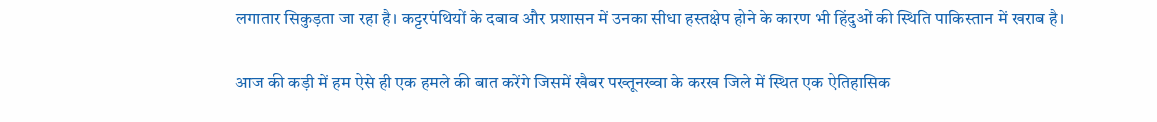लगातार सिकुड़ता जा रहा है। कट्टरपंथियों के दबाव और प्रशासन में उनका सीधा हस्तक्षेप होने के कारण भी हिंदुओं की स्थिति पाकिस्तान में खराब है।

आज की कड़ी में हम ऐसे ही एक हमले की बात करेंगे जिसमें खैबर पख्तूनख्वा के करख जिले में स्थित एक ऐतिहासिक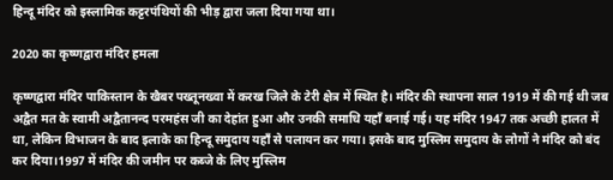हिन्दू मंदिर को इस्लामिक कट्टरपंथियों की भीड़ द्वारा जला दिया गया था।

2020 का कृष्णद्वारा मंदिर हमला

कृष्णद्वारा मंदिर पाकिस्तान के खैबर पख्तूनख्वा में करख जिले के टेरी क्षेत्र में स्थित है। मंदिर की स्थापना साल 1919 में की गई थी जब अद्वैत मत के स्वामी अद्वैतानन्द परमहंस जी का देहांत हुआ और उनकी समाधि यहाँ बनाई गई। यह मंदिर 1947 तक अच्छी हालत में था, लेकिन विभाजन के बाद इलाके का हिन्दू समुदाय यहाँ से पलायन कर गया। इसके बाद मुस्लिम समुदाय के लोगों ने मंदिर को बंद कर दिया।1997 में मंदिर की जमीन पर कब्जे के लिए मुस्लिम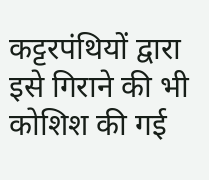कट्टरपंथियों द्वारा इसे गिराने की भी कोशिश की गई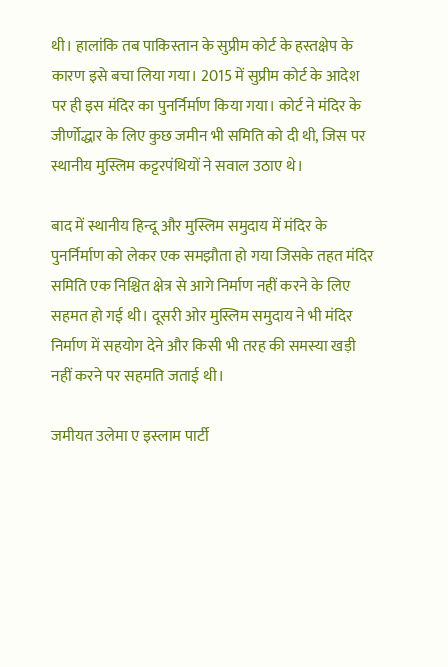थी। हालांकि तब पाकिस्तान के सुप्रीम कोर्ट के हस्तक्षेप के कारण इसे बचा लिया गया। 2015 में सुप्रीम कोर्ट के आदेश पर ही इस मंदिर का पुनर्निर्माण किया गया। कोर्ट ने मंदिर के जीर्णोद्धार के लिए कुछ जमीन भी समिति को दी थी, जिस पर स्थानीय मुस्लिम कट्टरपंथियों ने सवाल उठाए थे।

बाद में स्थानीय हिन्दू और मुस्लिम समुदाय में मंदिर के पुनर्निर्माण को लेकर एक समझौता हो गया जिसके तहत मंदिर समिति एक निश्चित क्षेत्र से आगे निर्माण नहीं करने के लिए सहमत हो गई थी। दूसरी ओर मुस्लिम समुदाय ने भी मंदिर निर्माण में सहयोग देने और किसी भी तरह की समस्या खड़ी नहीं करने पर सहमति जताई थी।

जमीयत उलेमा ए इस्लाम पार्टी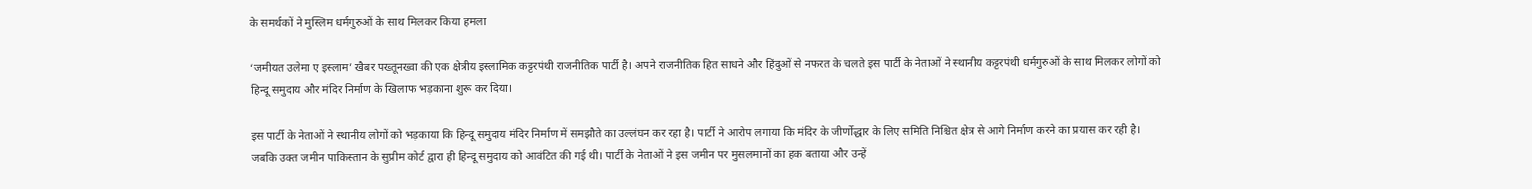के समर्थकों ने मुस्लिम धर्मगुरुओं के साथ मिलकर किया हमला

‘जमीयत उलेमा ए इस्लाम’ खैबर पख्तूनख्वा की एक क्षेत्रीय इस्लामिक कट्टरपंथी राजनीतिक पार्टी है। अपने राजनीतिक हित साधने और हिंदुओं से नफरत के चलते इस पार्टी के नेताओं ने स्थानीय कट्टरपंथी धर्मगुरुओं के साथ मिलकर लोगों को हिन्दू समुदाय और मंदिर निर्माण के खिलाफ भड़काना शुरू कर दिया।

इस पार्टी के नेताओं ने स्थानीय लोगों को भड़काया कि हिन्दू समुदाय मंदिर निर्माण में समझौते का उल्लंघन कर रहा है। पार्टी ने आरोप लगाया कि मंदिर के जीर्णोद्धार के लिए समिति निश्चित क्षेत्र से आगे निर्माण करने का प्रयास कर रही है। जबकि उक्त जमीन पाकिस्तान के सुप्रीम कोर्ट द्वारा ही हिन्दू समुदाय को आवंटित की गई थी। पार्टी के नेताओं ने इस जमीन पर मुसलमानों का हक बताया और उन्हें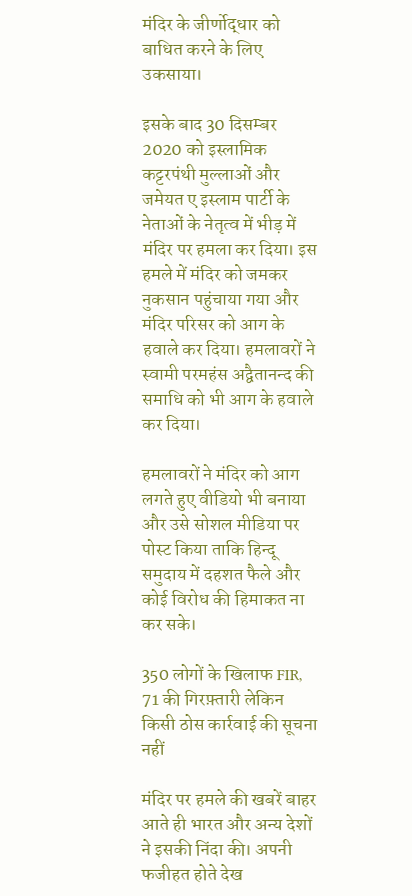मंदिर के जीर्णोद्धार को बाधित करने के लिए उकसाया।

इसके बाद 30 दिसम्बर 2020 को इस्लामिक कट्टरपंथी मुल्लाओं और जमेयत ए इस्लाम पार्टी के नेताओं के नेतृत्व में भीड़ में मंदिर पर हमला कर दिया। इस हमले में मंदिर को जमकर नुकसान पहुंचाया गया और मंदिर परिसर को आग के हवाले कर दिया। हमलावरों ने स्वामी परमहंस अद्वैतानन्द की समाधि को भी आग के हवाले कर दिया।

हमलावरों ने मंदिर को आग लगते हुए वीडियो भी बनाया और उसे सोशल मीडिया पर पोस्ट किया ताकि हिन्दू समुदाय में दहशत फैले और कोई विरोध की हिमाकत ना कर सके।

350 लोगों के खिलाफ FIR, 71 की गिरफ़्तारी लेकिन किसी ठोस कार्रवाई की सूचना नहीं

मंदिर पर हमले की खबरें बाहर आते ही भारत और अन्य देशों ने इसकी निंदा की। अपनी फजीहत होते देख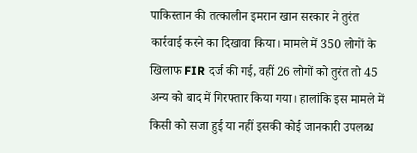पाकिस्तान की तत्कालीन इमरान खान सरकार ने तुरंत कार्रवाई करने का दिखावा किया। मामले में 350 लोगों के खिलाफ FIR दर्ज की गई, वहीं 26 लोगों को तुरंत तो 45 अन्य को बाद में गिरफ्तार किया गया। हालांकि इस मामले में किसी को सजा हुई या नहीं इसकी कोई जानकारी उपलब्ध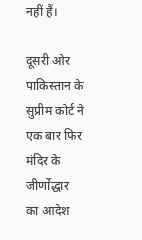नहीं हैं।

दूसरी ओर पाकिस्तान के सुप्रीम कोर्ट ने एक बार फिर मंदिर के जीर्णोद्धार का आदेश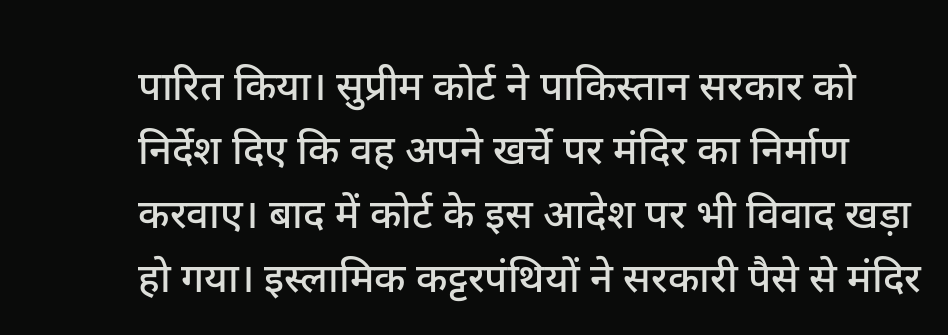पारित किया। सुप्रीम कोर्ट ने पाकिस्तान सरकार को निर्देश दिए कि वह अपने खर्चे पर मंदिर का निर्माण करवाए। बाद में कोर्ट के इस आदेश पर भी विवाद खड़ा हो गया। इस्लामिक कट्टरपंथियों ने सरकारी पैसे से मंदिर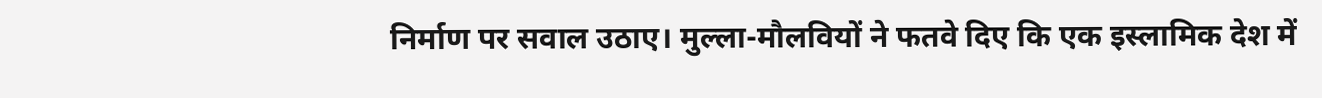निर्माण पर सवाल उठाए। मुल्ला-मौलवियों ने फतवे दिए कि एक इस्लामिक देश में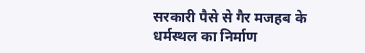सरकारी पैसे से गैर मजहब के धर्मस्थल का निर्माण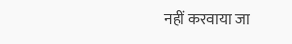नहीं करवाया जा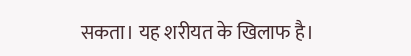सकता। यह शरीयत के खिलाफ है।